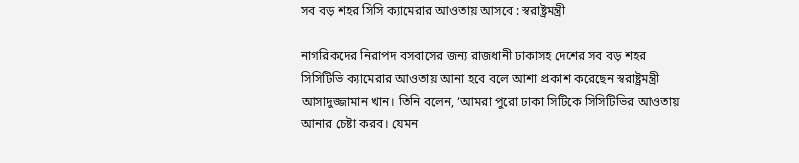সব বড় শহর সিসি ক্যামেরার আওতায় আসবে : স্বরাষ্ট্রমন্ত্রী

নাগরিকদের নিরাপদ বসবাসের জন্য রাজধানী ঢাকাসহ দেশের সব বড় শহর সিসিটিভি ক্যামেরার আওতায় আনা হবে বলে আশা প্রকাশ করেছেন স্বরাষ্ট্রমন্ত্রী আসাদুজ্জামান খান। তিনি বলেন, ‘আমরা পুরো ঢাকা সিটিকে সিসিটিভির আওতায় আনার চেষ্টা করব। যেমন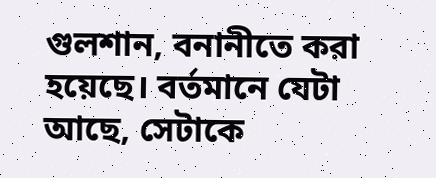গুলশান, বনানীতে করা হয়েছে। বর্তমানে যেটা আছে, সেটাকে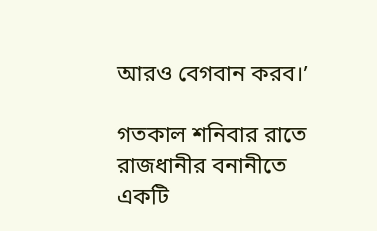আরও বেগবান করব।’

গতকাল শনিবার রাতে রাজধানীর বনানীতে একটি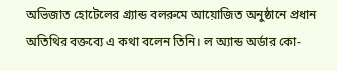অভিজাত হোটেলের গ্র্যান্ড বলরুমে আয়োজিত অনুষ্ঠানে প্রধান অতিথির বক্তব্যে এ কথা বলেন তিনি। ল অ্যান্ড অর্ডার কো-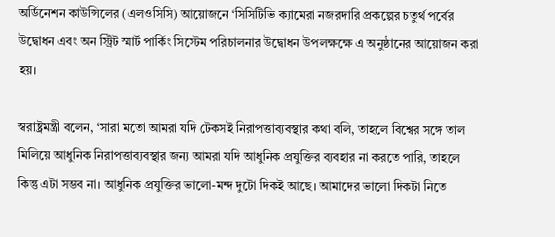অর্ডিনেশন কাউন্সিলের (এলওসিসি) আয়োজনে ‘সিসিটিভি ক্যামেরা নজরদারি প্রকল্পের চতুর্থ পর্বের উদ্বোধন এবং অন স্ট্রিট স্মার্ট পার্কিং সিস্টেম পরিচালনার উদ্বোধন উপলক্ষক্ষে এ অনুষ্ঠানের আয়োজন করা হয়।

স্বরাষ্ট্রমন্ত্রী বলেন, ‘সারা মতো আমরা যদি টেকসই নিরাপত্তাব্যবস্থার কথা বলি, তাহলে বিশ্বের সঙ্গে তাল মিলিয়ে আধুনিক নিরাপত্তাব্যবস্থার জন্য আমরা যদি আধুনিক প্রযুক্তির ব্যবহার না করতে পারি, তাহলে কিন্তু এটা সম্ভব না। আধুনিক প্রযুক্তির ভালো-মন্দ দুটো দিকই আছে। আমাদের ভালো দিকটা নিতে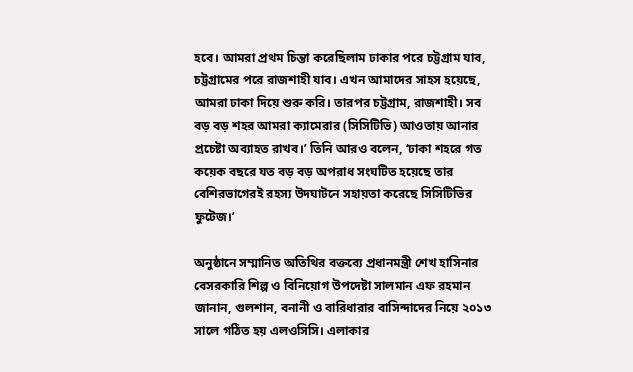হবে। আমরা প্রথম চিন্তা করেছিলাম ঢাকার পরে চট্টগ্রাম যাব, চট্টগ্রামের পরে রাজশাহী যাব। এখন আমাদের সাহস হয়েছে, আমরা ঢাকা দিয়ে শুরু করি। তারপর চট্টগ্রাম, রাজশাহী। সব বড় বড় শহর আমরা ক্যামেরার (সিসিটিভি) আওতায় আনার প্রচেষ্টা অব্যাহত রাখব।’ তিনি আরও বলেন, ‘ঢাকা শহরে গত কয়েক বছরে যত বড় বড় অপরাধ সংঘটিত হয়েছে তার বেশিরভাগেরই রহস্য উদঘাটনে সহায়তা করেছে সিসিটিভির ফুটেজ।’

অনুষ্ঠানে সম্মানিত অতিথির বক্তব্যে প্রধানমন্ত্রী শেখ হাসিনার বেসরকারি শিল্প ও বিনিয়োগ উপদেষ্টা সালমান এফ রহমান জানান, গুলশান, বনানী ও বারিধারার বাসিন্দাদের নিয়ে ২০১৩ সালে গঠিত হয় এলওসিসি। এলাকার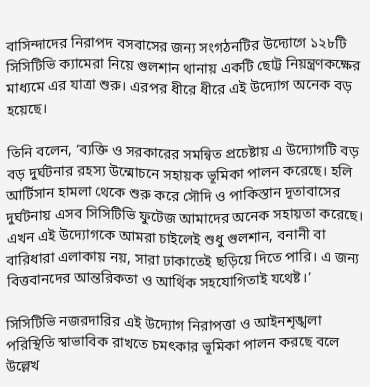বাসিন্দাদের নিরাপদ বসবাসের জন্য সংগঠনটির উদ্যোগে ১২৮টি সিসিটিভি ক্যামেরা নিয়ে গুলশান থানায় একটি ছোট্ট নিয়ন্ত্রণকক্ষের মাধ্যমে এর যাত্রা শুরু। এরপর ধীরে ধীরে এই উদ্যোগ অনেক বড় হয়েছে।

তিনি বলেন, ‘ব্যক্তি ও সরকারের সমন্বিত প্রচেষ্টায় এ উদ্যোগটি বড় বড় দুর্ঘটনার রহস্য উন্মোচনে সহায়ক ভূমিকা পালন করেছে। হলি আর্টিসান হামলা থেকে শুরু করে সৌদি ও পাকিস্তান দূতাবাসের দুর্ঘটনায় এসব সিসিটিভি ফুটেজ আমাদের অনেক সহায়তা করেছে। এখন এই উদ্যোগকে আমরা চাইলেই শুধু গুলশান, বনানী বা বারিধারা এলাকায় নয়, সারা ঢাকাতেই ছড়িয়ে দিতে পারি। এ জন্য বিত্তবানদের আন্তরিকতা ও আর্থিক সহযোগিতাই যথেষ্ট।’

সিসিটিভি নজরদারির এই উদ্যোগ নিরাপত্তা ও আইনশৃঙ্খলা পরিস্থিতি স্বাভাবিক রাখতে চমৎকার ভূমিকা পালন করছে বলে উল্লেখ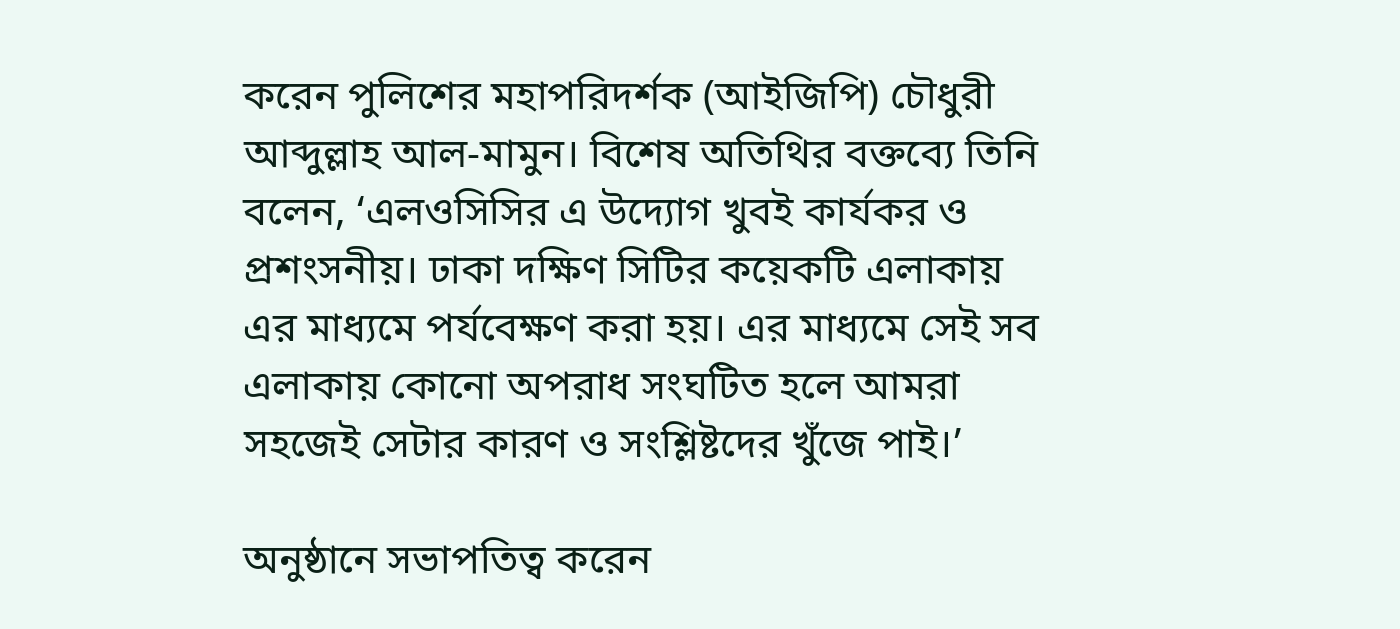করেন পুলিশের মহাপরিদর্শক (আইজিপি) চৌধুরী আব্দুল্লাহ আল-মামুন। বিশেষ অতিথির বক্তব্যে তিনি বলেন, ‘এলওসিসির এ উদ্যোগ খুবই কার্যকর ও প্রশংসনীয়। ঢাকা দক্ষিণ সিটির কয়েকটি এলাকায় এর মাধ্যমে পর্যবেক্ষণ করা হয়। এর মাধ্যমে সেই সব এলাকায় কোনো অপরাধ সংঘটিত হলে আমরা সহজেই সেটার কারণ ও সংশ্লিষ্টদের খুঁজে পাই।’

অনুষ্ঠানে সভাপতিত্ব করেন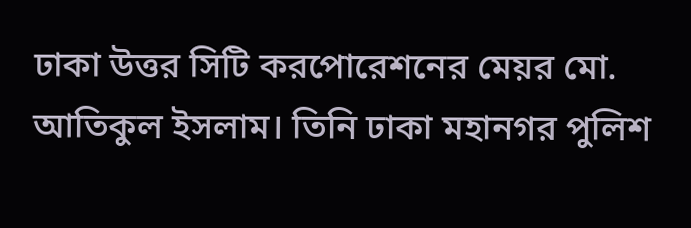ঢাকা উত্তর সিটি করপোরেশনের মেয়র মো. আতিকুল ইসলাম। তিনি ঢাকা মহানগর পুলিশ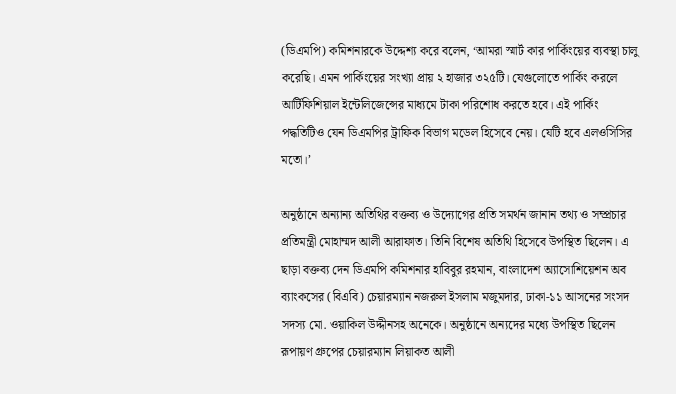(ডিএমপি) কমিশনারকে উদ্দেশ্য করে বলেন, ‘আমরা স্মার্ট কার পার্কিংয়ের ব্যবস্থা চালু করেছি। এমন পার্কিংয়ের সংখ্যা প্রায় ২ হাজার ৩২৫টি। যেগুলোতে পার্কিং করলে আর্টিফিশিয়াল ইন্টেলিজেন্সের মাধ্যমে টাকা পরিশোধ করতে হবে। এই পার্কিং পদ্ধতিটিও যেন ডিএমপির ট্রাফিক বিভাগ মডেল হিসেবে নেয়। যেটি হবে এলওসিসির মতো।’

অনুষ্ঠানে অন্যান্য অতিথির বক্তব্য ও উদ্যোগের প্রতি সমর্থন জানান তথ্য ও সম্প্রচার প্রতিমন্ত্রী মোহাম্মদ আলী আরাফাত। তিনি বিশেষ অতিথি হিসেবে উপস্থিত ছিলেন। এ ছাড়া বক্তব্য দেন ডিএমপি কমিশনার হাবিবুর রহমান, বাংলাদেশ অ্যাসোশিয়েশন অব ব্যাংকসের (বিএবি) চেয়ারম্যান নজরুল ইসলাম মজুমদার, ঢাকা-১১ আসনের সংসদ সদস্য মো. ওয়াকিল উদ্দীনসহ অনেকে। অনুষ্ঠানে অন্যদের মধ্যে উপস্থিত ছিলেন রূপায়ণ গ্রুপের চেয়ারম্যান লিয়াকত আলী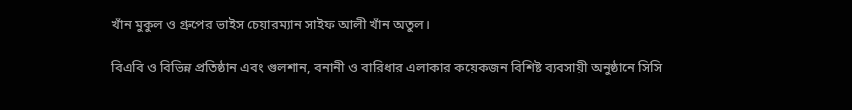খাঁন মুকুল ও গ্রুপের ভাইস চেয়ারম্যান সাইফ আলী খাঁন অতুল।

বিএবি ও বিভিন্ন প্রতিষ্ঠান এবং গুলশান, বনানী ও বারিধার এলাকার কয়েকজন বিশিষ্ট ব্যবসায়ী অনুষ্ঠানে সিসি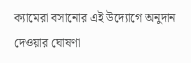ক্যামেরা বসানোর এই উদ্যোগে অনুদান দেওয়ার ঘোষণা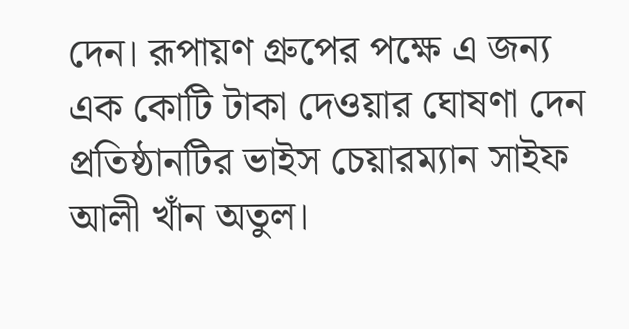দেন। রূপায়ণ গ্রুপের পক্ষে এ জন্য এক কোটি টাকা দেওয়ার ঘোষণা দেন প্রতিষ্ঠানটির ভাইস চেয়ারম্যান সাইফ আলী খাঁন অতুল।